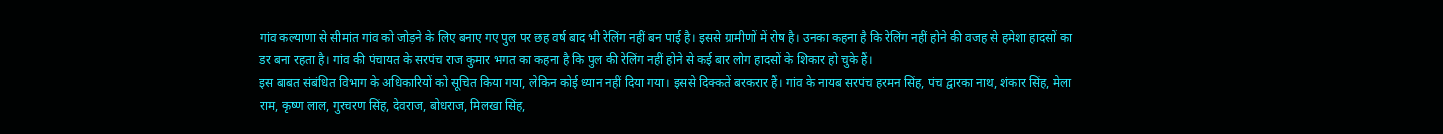गांव कल्याणा से सीमांत गांव को जोड़ने के लिए बनाए गए पुल पर छह वर्ष बाद भी रेलिंग नहीं बन पाई है। इससे ग्रामीणों में रोष है। उनका कहना है कि रेलिंग नहीं होने की वजह से हमेशा हादसों का डर बना रहता है। गांव की पंचायत के सरपंच राज कुमार भगत का कहना है कि पुल की रेलिंग नहीं होने से कई बार लोग हादसों के शिकार हो चुके हैं।
इस बाबत संबंधित विभाग के अधिकारियों को सूचित किया गया, लेकिन कोई ध्यान नहीं दिया गया। इससे दिक्कतें बरकरार हैं। गांव के नायब सरपंच हरमन सिंह, पंच द्वारका नाथ, शंकार सिंह, मेला राम, कृष्ण लाल, गुरचरण सिंह, देवराज, बोधराज, मिलखा सिंह,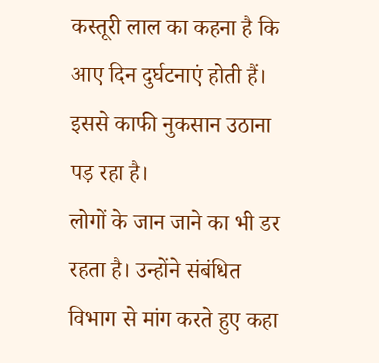कस्तूरी लाल का कहना है कि आए दिन दुर्घटनाएं होती हैं। इससे काफी नुकसान उठाना पड़ रहा है।
लोगों के जान जाने का भी डर रहता है। उन्होंने संबंधित विभाग से मांग करते हुए कहा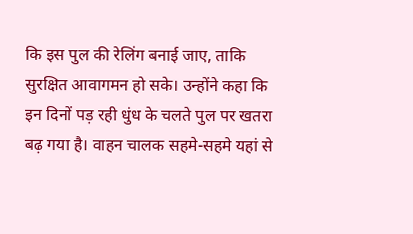कि इस पुल की रेलिंग बनाई जाए, ताकि सुरक्षित आवागमन हो सके। उन्होंने कहा कि इन दिनों पड़ रही धुंध के चलते पुल पर खतरा बढ़ गया है। वाहन चालक सहमे-सहमे यहां से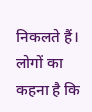निकलते हैं। लोगों का कहना है कि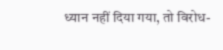ध्यान नहीं दिया गया, तो विरोध-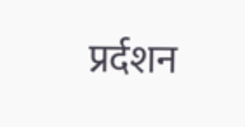प्रर्दशन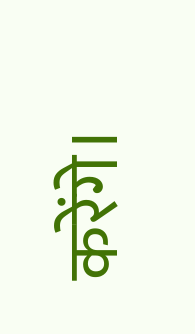करेंगे।